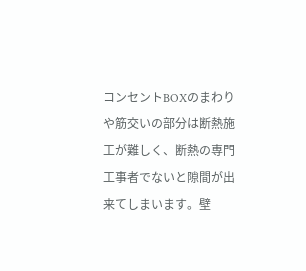コンセントBOXのまわりや筋交いの部分は断熱施工が難しく、断熱の専門工事者でないと隙間が出来てしまいます。壁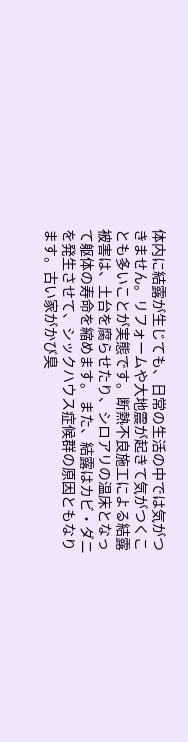体内に結露が生じても、日常の生活の中では気がつきません。リフォームや大地震が起きて気がつくことも多いことが実態です。断熱不良施工による結露被害は、土台を腐らせたり、シロアリの温床となって躯体の寿命を縮めます。 また、結露はカビ・ダニを発生させて、シックハウス症候群の原因ともなります。古い家がかび臭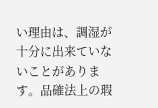い理由は、調湿が十分に出来ていないことがあります。品確法上の瑕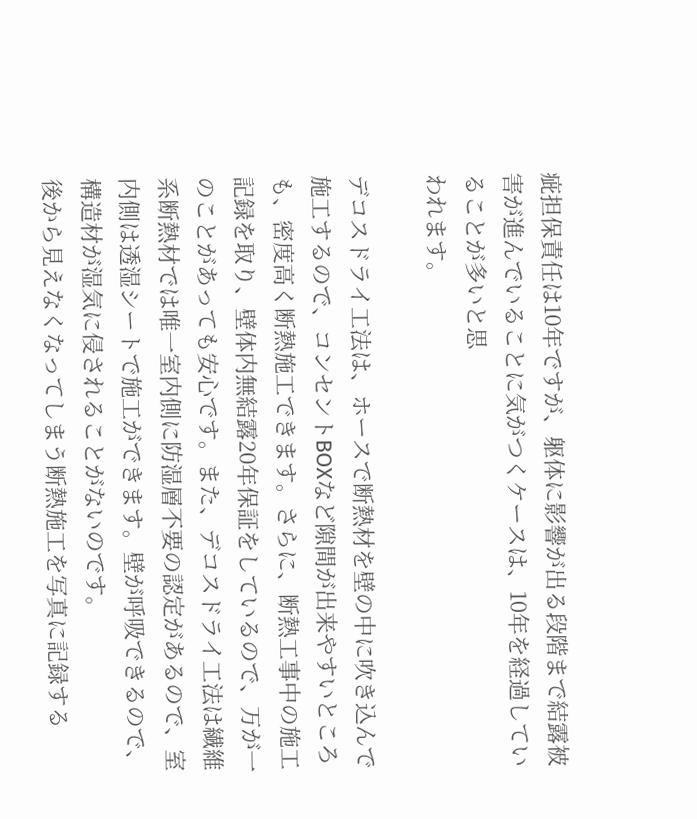疵担保責任は10年ですが、躯体に影響が出る段階まで結露被害が進んでいることに気がつくケースは、10年を経過していることが多いと思
われます。

デコスドライ工法は、ホースで断熱材を壁の中に吹き込んで施工するので、コンセントBOXなど隙間が出来やすいところも、密度高く断熱施工できます。さらに、断熱工事中の施工記録を取り、壁体内無結露20年保証をしているので、万が一のことがあっても安心です。また、デコスドライ工法は繊維系断熱材では唯一室内側に防湿層不要の認定があるので、室内側は透湿シートで施工ができます。壁が呼吸できるので、構造材が湿気に侵されることがないのです。
後から見えなくなってしまう断熱施工を写真に記録する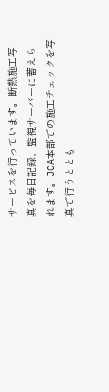サービスを行っています。断熱施工写真を毎日記録、監視サーバーに蓄えられます。JCA本部での施工チェックを写真で行うととも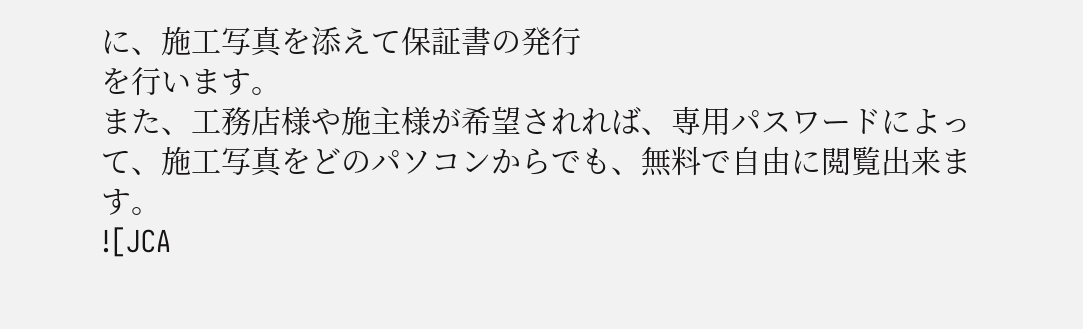に、施工写真を添えて保証書の発行
を行います。
また、工務店様や施主様が希望されれば、専用パスワードによって、施工写真をどのパソコンからでも、無料で自由に閲覧出来ます。
![JCA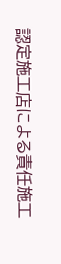認定施工店による責任施工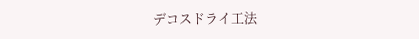デコスドライ工法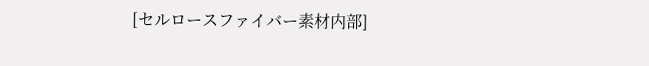[セルロースファイバー素材内部]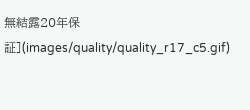無結露20年保証](images/quality/quality_r17_c5.gif)